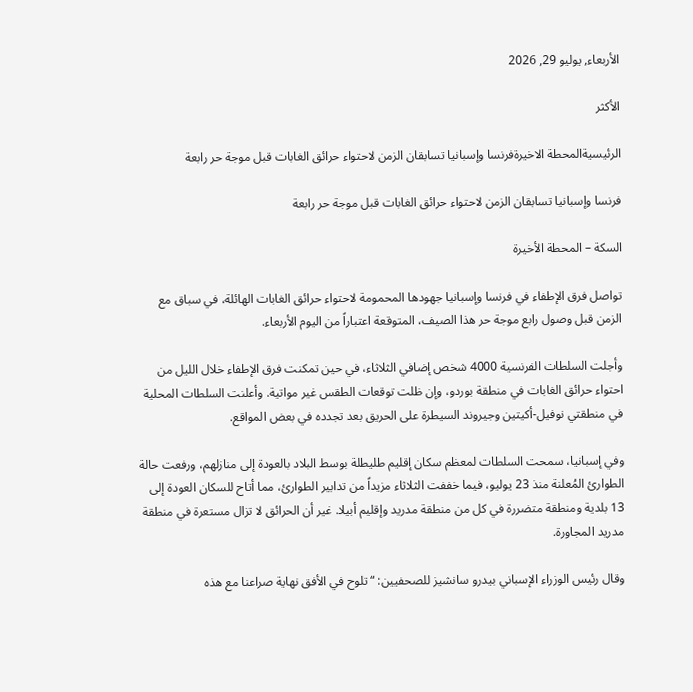الأربعاء, يوليو 29, 2026

الأكثر

الرئيسيةالمحطة الاخيرةفرنسا وإسبانيا تسابقان الزمن لاحتواء حرائق الغابات قبل موجة حر رابعة

فرنسا وإسبانيا تسابقان الزمن لاحتواء حرائق الغابات قبل موجة حر رابعة

السكة – المحطة الأخيرة

تواصل فرق الإطفاء في فرنسا وإسبانيا جهودها المحمومة لاحتواء حرائق الغابات الهائلة، في سباق مع الزمن قبل وصول رابع موجة حر هذا الصيف، المتوقعة اعتباراً من اليوم الأربعاء.

وأجلت السلطات الفرنسية 4000 شخص إضافي الثلاثاء، في حين تمكنت فرق الإطفاء خلال الليل من احتواء حرائق الغابات في منطقة بوردو، وإن ظلت توقعات الطقس غير مواتية. وأعلنت السلطات المحلية في منطقتي نوفيل-أكيتين وجيروند السيطرة على الحريق بعد تجدده في بعض المواقع.

وفي إسبانيا، سمحت السلطات لمعظم سكان إقليم طليطلة بوسط البلاد بالعودة إلى منازلهم، ورفعت حالة الطوارئ المُعلنة منذ 23 يوليو، فيما خففت الثلاثاء مزيداً من تدابير الطوارئ، مما أتاح للسكان العودة إلى 13 بلدية ومنطقة متضررة في كل من منطقة مدريد وإقليم أبيلا. غير أن الحرائق لا تزال مستعرة في منطقة مدريد المجاورة.

وقال رئيس الوزراء الإسباني بيدرو سانشيز للصحفيين: “تلوح في الأفق نهاية صراعنا مع هذه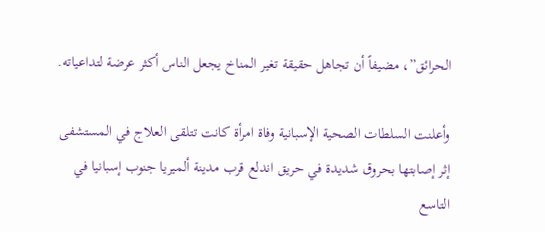الحرائق”، مضيفاً أن تجاهل حقيقة تغير المناخ يجعل الناس أكثر عرضة لتداعياته.

وأعلنت السلطات الصحية الإسبانية وفاة امرأة كانت تتلقى العلاج في المستشفى إثر إصابتها بحروق شديدة في حريق اندلع قرب مدينة ألميريا جنوب إسبانيا في التاسع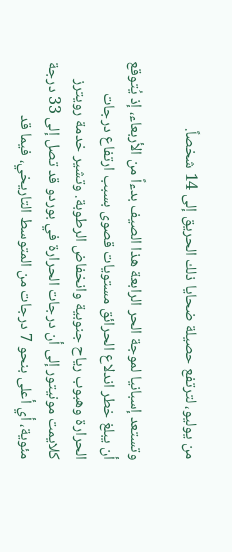من يوليو، لترتفع حصيلة ضحايا ذلك الحريق إلى 14 شخصاً.

وتستعد إسبانيا لموجة الحر الرابعة هذا الصيف بدءاً من الأربعاء، إذ يُتوقع أن يبلغ خطر اندلاع الحرائق مستويات قصوى بسبب ارتفاع درجات الحرارة وهبوب رياح جنوبية وانخفاض الرطوبة. وتشير خدمة رويترز كلايمت مونيتور إلى أن درجات الحرارة في بوردو قد تصل إلى 33 درجة مئوية، أي أعلى بنحو 7 درجات من المتوسط التاريخي، فيما قد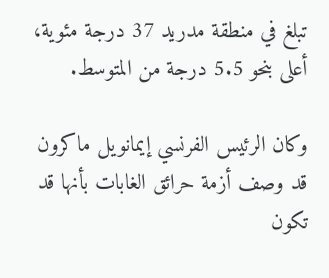تبلغ في منطقة مدريد 37 درجة مئوية، أعلى بنحو 5.5 درجة من المتوسط.

وكان الرئيس الفرنسي إيمانويل ماكرون قد وصف أزمة حرائق الغابات بأنها قد تكون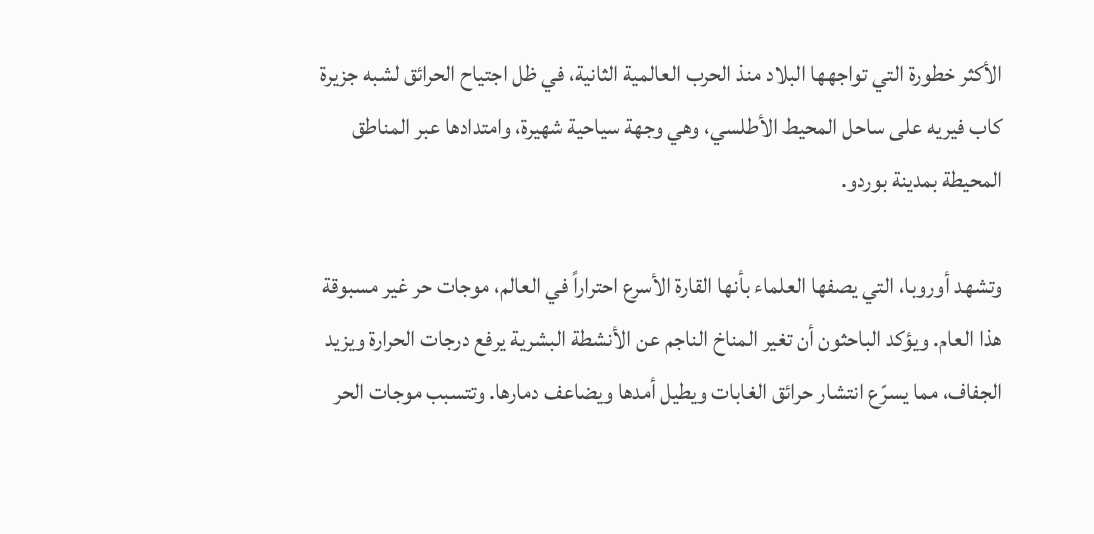الأكثر خطورة التي تواجهها البلاد منذ الحرب العالمية الثانية، في ظل اجتياح الحرائق لشبه جزيرة كاب فيريه على ساحل المحيط الأطلسي، وهي وجهة سياحية شهيرة، وامتدادها عبر المناطق المحيطة بمدينة بوردو.

وتشهد أوروبا، التي يصفها العلماء بأنها القارة الأسرع احتراراً في العالم، موجات حر غير مسبوقة هذا العام. ويؤكد الباحثون أن تغير المناخ الناجم عن الأنشطة البشرية يرفع درجات الحرارة ويزيد الجفاف، مما يسرّع انتشار حرائق الغابات ويطيل أمدها ويضاعف دمارها. وتتسبب موجات الحر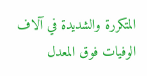المتكررة والشديدة في آلاف الوفيات فوق المعدل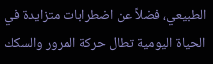الطبيعي، فضلاً عن اضطرابات متزايدة في الحياة اليومية تطال حركة المرور والسكك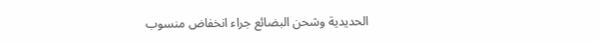الحديدية وشحن البضائع جراء انخفاض منسوب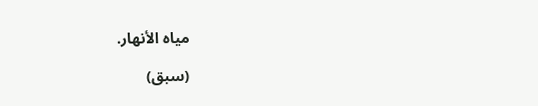مياه الأنهار.

(سبق)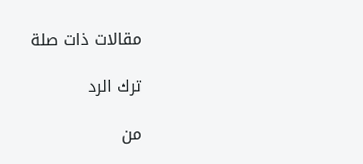مقالات ذات صلة

ترك الرد

من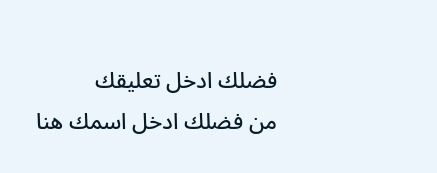فضلك ادخل تعليقك
من فضلك ادخل اسمك هنا